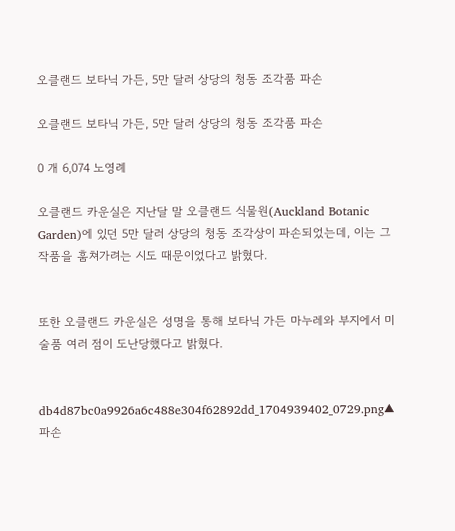오클랜드 보타닉 가든, 5만 달러 상당의 청동 조각품 파손

오클랜드 보타닉 가든, 5만 달러 상당의 청동 조각품 파손

0 개 6,074 노영례

오클랜드 카운실은 지난달 말 오클랜드 식물원(Auckland Botanic Garden)에 있던 5만 달러 상당의 청동 조각상이 파손되었는데, 이는 그 작품을 훔쳐가려는 시도 때문이었다고 밝혔다.


또한 오클랜드 카운실은 성명을 통해 보타닉 가든 마누레와 부지에서 미술품 여러 점이 도난당했다고 밝혔다.


db4d87bc0a9926a6c488e304f62892dd_1704939402_0729.png▲파손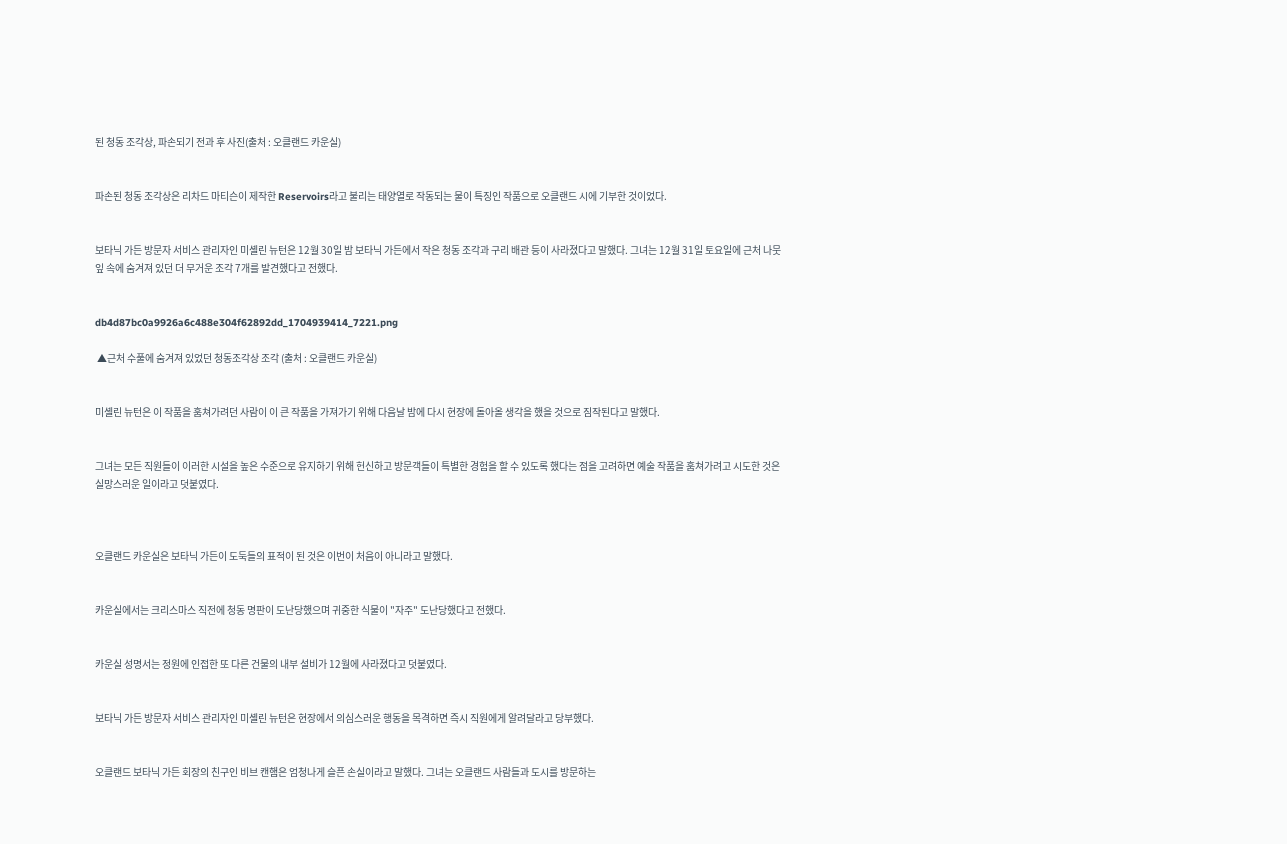된 청동 조각상, 파손되기 전과 후 사진(출처 : 오클랜드 카운실)


파손된 청동 조각상은 리차드 마티슨이 제작한 Reservoirs라고 불리는 태양열로 작동되는 물이 특징인 작품으로 오클랜드 시에 기부한 것이었다.


보타닉 가든 방문자 서비스 관리자인 미셸린 뉴턴은 12월 30일 밤 보타닉 가든에서 작은 청동 조각과 구리 배관 등이 사라졌다고 말했다. 그녀는 12월 31일 토요일에 근처 나뭇잎 속에 숨겨져 있던 더 무거운 조각 7개를 발견했다고 전했다.


db4d87bc0a9926a6c488e304f62892dd_1704939414_7221.png

 ▲근처 수풀에 숨겨져 있었던 청동조각상 조각 (출처 : 오클랜드 카운실)


미셸린 뉴턴은 이 작품을 훔쳐가려던 사람이 이 큰 작품을 가져가기 위해 다음날 밤에 다시 현장에 돌아올 생각을 했을 것으로 짐작된다고 말했다.


그녀는 모든 직원들이 이러한 시설을 높은 수준으로 유지하기 위해 헌신하고 방문객들이 특별한 경험을 할 수 있도록 했다는 점을 고려하면 예술 작품을 훔쳐가려고 시도한 것은 실망스러운 일이라고 덧붙였다.



오클랜드 카운실은 보타닉 가든이 도둑들의 표적이 된 것은 이번이 처음이 아니라고 말했다.


카운실에서는 크리스마스 직전에 청동 명판이 도난당했으며 귀중한 식물이 "자주" 도난당했다고 전했다.


카운실 성명서는 정원에 인접한 또 다른 건물의 내부 설비가 12월에 사라졌다고 덧붙였다.


보타닉 가든 방문자 서비스 관리자인 미셸린 뉴턴은 현장에서 의심스러운 행동을 목격하면 즉시 직원에게 알려달라고 당부했다.


오클랜드 보타닉 가든 회장의 친구인 비브 캔햄은 엄청나게 슬픈 손실이라고 말했다. 그녀는 오클랜드 사람들과 도시를 방문하는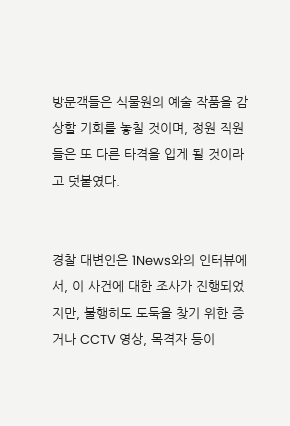방문객들은 식물원의 예술 작품을 감상할 기회를 놓칠 것이며, 정원 직원들은 또 다른 타격을 입게 될 것이라고 덧붙였다.


경찰 대변인은 1News와의 인터뷰에서, 이 사건에 대한 조사가 진행되었지만, 불행히도 도둑을 찾기 위한 증거나 CCTV 영상, 목격자 등이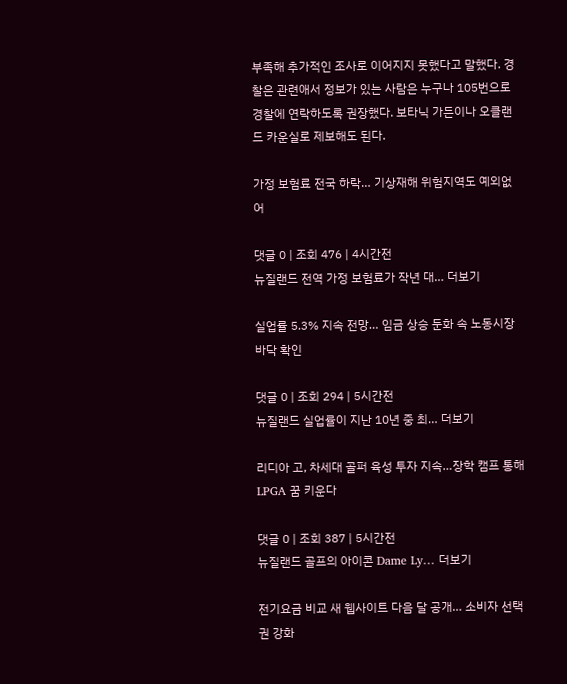부족해 추가적인 조사로 이어지지 못했다고 말했다. 경찰은 관련애서 정보가 있는 사람은 누구나 105번으로 경찰에 연락하도록 권장했다. 보타닉 가든이나 오클랜드 카운실로 제보해도 된다.

가정 보험료 전국 하락… 기상재해 위험지역도 예외없어

댓글 0 | 조회 476 | 4시간전
뉴질랜드 전역 가정 보험료가 작년 대… 더보기

실업률 5.3% 지속 전망… 임금 상승 둔화 속 노동시장 바닥 확인

댓글 0 | 조회 294 | 5시간전
뉴질랜드 실업률이 지난 10년 중 최… 더보기

리디아 고, 차세대 골퍼 육성 투자 지속…장학 캠프 통해 LPGA 꿈 키운다

댓글 0 | 조회 387 | 5시간전
뉴질랜드 골프의 아이콘 Dame Ly… 더보기

전기요금 비교 새 웹사이트 다음 달 공개… 소비자 선택권 강화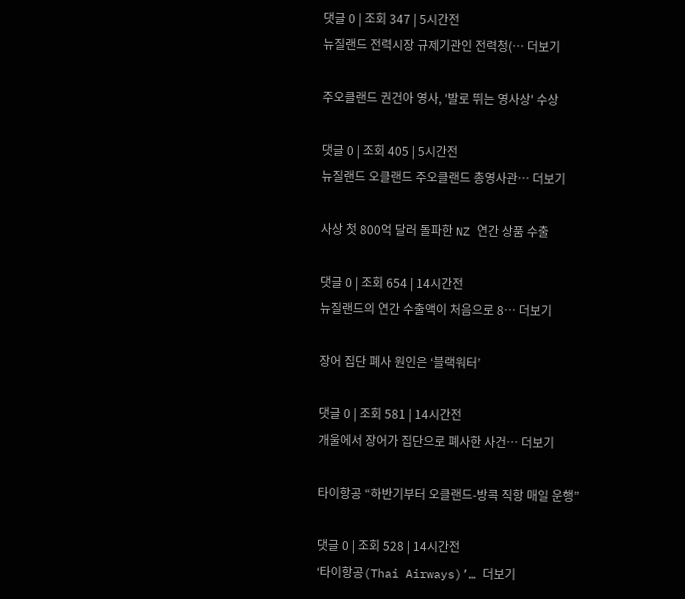댓글 0 | 조회 347 | 5시간전
뉴질랜드 전력시장 규제기관인 전력청(… 더보기

주오클랜드 권건아 영사, '발로 뛰는 영사상' 수상

댓글 0 | 조회 405 | 5시간전
뉴질랜드 오클랜드 주오클랜드 총영사관… 더보기

사상 첫 800억 달러 돌파한 NZ 연간 상품 수출

댓글 0 | 조회 654 | 14시간전
뉴질랜드의 연간 수출액이 처음으로 8… 더보기

장어 집단 폐사 원인은 ‘블랙워터’

댓글 0 | 조회 581 | 14시간전
개울에서 장어가 집단으로 폐사한 사건… 더보기

타이항공 “하반기부터 오클랜드-방콕 직항 매일 운행”

댓글 0 | 조회 528 | 14시간전
‘타이항공(Thai Airways)’… 더보기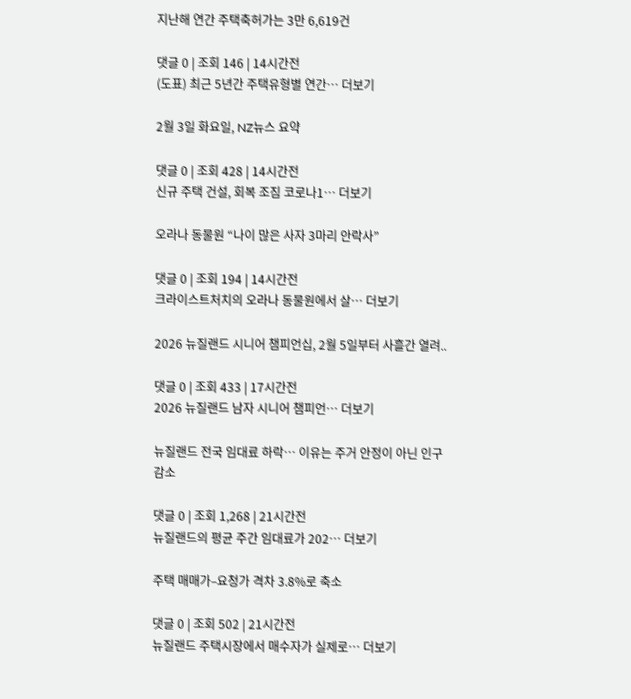지난해 연간 주택축허가는 3만 6,619건

댓글 0 | 조회 146 | 14시간전
(도표) 최근 5년간 주택유형별 연간… 더보기

2월 3일 화요일, NZ뉴스 요약

댓글 0 | 조회 428 | 14시간전
신규 주택 건설, 회복 조짐 코로나1… 더보기

오라나 동물원 “나이 많은 사자 3마리 안락사”

댓글 0 | 조회 194 | 14시간전
크라이스트처치의 오라나 동물원에서 살… 더보기

2026 뉴질랜드 시니어 챔피언십, 2월 5일부터 사흘간 열려..

댓글 0 | 조회 433 | 17시간전
2026 뉴질랜드 남자 시니어 챔피언… 더보기

뉴질랜드 전국 임대료 하락… 이유는 주거 안정이 아닌 인구 감소

댓글 0 | 조회 1,268 | 21시간전
뉴질랜드의 평균 주간 임대료가 202… 더보기

주택 매매가–요청가 격차 3.8%로 축소

댓글 0 | 조회 502 | 21시간전
뉴질랜드 주택시장에서 매수자가 실제로… 더보기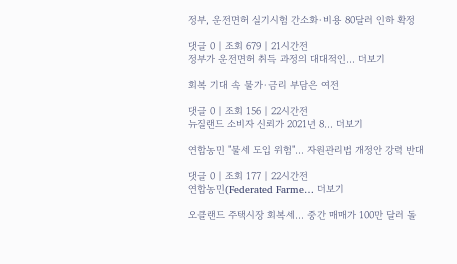정부, 운전면허 실기시험 간소화·비용 80달러 인하 확정

댓글 0 | 조회 679 | 21시간전
정부가 운전면허 취득 과정의 대대적인… 더보기

회복 기대 속 물가·금리 부담은 여전

댓글 0 | 조회 156 | 22시간전
뉴질랜드 소비자 신뢰가 2021년 8… 더보기

연합농민 "물세 도입 위험"… 자원관리법 개정안 강력 반대

댓글 0 | 조회 177 | 22시간전
연합농민(Federated Farme… 더보기

오클랜드 주택시장 회복세… 중간 매매가 100만 달러 돌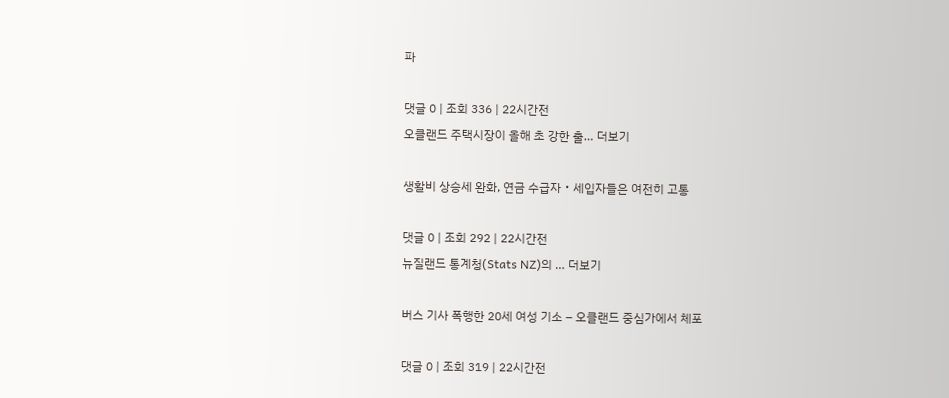파

댓글 0 | 조회 336 | 22시간전
오클랜드 주택시장이 올해 초 강한 출… 더보기

생활비 상승세 완화, 연금 수급자‧세입자들은 여전히 고통

댓글 0 | 조회 292 | 22시간전
뉴질랜드 통계청(Stats NZ)의 … 더보기

버스 기사 폭행한 20세 여성 기소 – 오클랜드 중심가에서 체포

댓글 0 | 조회 319 | 22시간전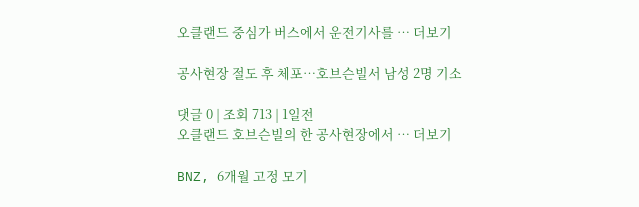오클랜드 중심가 버스에서 운전기사를 … 더보기

공사현장 절도 후 체포…호브슨빌서 남성 2명 기소

댓글 0 | 조회 713 | 1일전
오클랜드 호브슨빌의 한 공사현장에서 … 더보기

BNZ, 6개월 고정 모기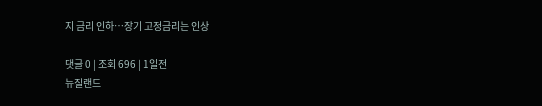지 금리 인하…장기 고정금리는 인상

댓글 0 | 조회 696 | 1일전
뉴질랜드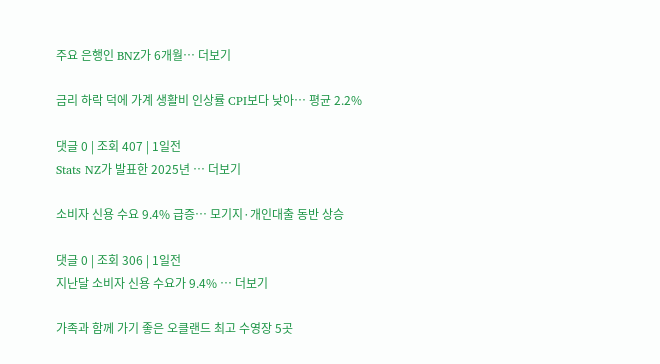주요 은행인 BNZ가 6개월… 더보기

금리 하락 덕에 가계 생활비 인상률 CPI보다 낮아… 평균 2.2%

댓글 0 | 조회 407 | 1일전
Stats NZ가 발표한 2025년 … 더보기

소비자 신용 수요 9.4% 급증… 모기지·개인대출 동반 상승

댓글 0 | 조회 306 | 1일전
지난달 소비자 신용 수요가 9.4% … 더보기

가족과 함께 가기 좋은 오클랜드 최고 수영장 5곳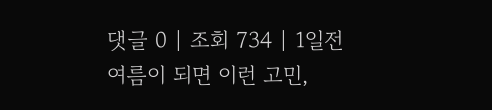댓글 0 | 조회 734 | 1일전
여름이 되면 이런 고민,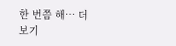한 번쯤 해… 더보기